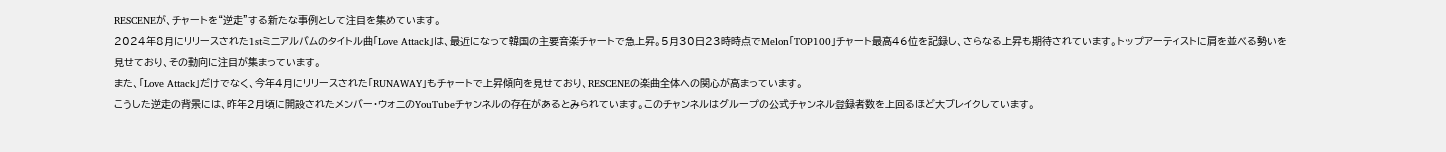RESCENEが、チャートを“逆走”する新たな事例として注目を集めています。
2024年8月にリリースされた1stミニアルバムのタイトル曲「Love Attack」は、最近になって韓国の主要音楽チャートで急上昇。5月30日23時時点でMelon「TOP100」チャート最高46位を記録し、さらなる上昇も期待されています。トップアーティストに肩を並べる勢いを見せており、その動向に注目が集まっています。
また、「Love Attack」だけでなく、今年4月にリリースされた「RUNAWAY」もチャートで上昇傾向を見せており、RESCENEの楽曲全体への関心が高まっています。
こうした逆走の背景には、昨年2月頃に開設されたメンバー・ウォニのYouTubeチャンネルの存在があるとみられています。このチャンネルはグループの公式チャンネル登録者数を上回るほど大ブレイクしています。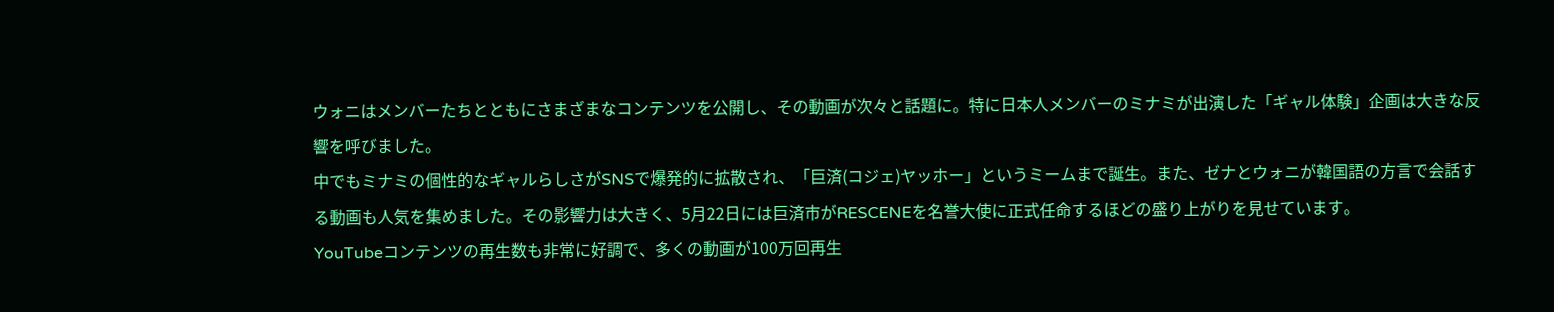ウォニはメンバーたちとともにさまざまなコンテンツを公開し、その動画が次々と話題に。特に日本人メンバーのミナミが出演した「ギャル体験」企画は大きな反響を呼びました。
中でもミナミの個性的なギャルらしさがSNSで爆発的に拡散され、「巨済(コジェ)ヤッホー」というミームまで誕生。また、ゼナとウォニが韓国語の方言で会話する動画も人気を集めました。その影響力は大きく、5月22日には巨済市がRESCENEを名誉大使に正式任命するほどの盛り上がりを見せています。
YouTubeコンテンツの再生数も非常に好調で、多くの動画が100万回再生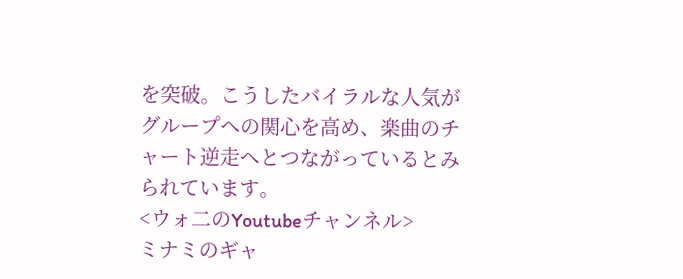を突破。こうしたバイラルな人気がグループへの関心を高め、楽曲のチャート逆走へとつながっているとみられています。
<ウォ二のYoutubeチャンネル>
ミナミのギャ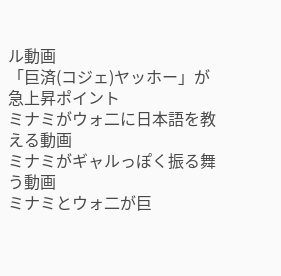ル動画
「巨済(コジェ)ヤッホー」が急上昇ポイント
ミナミがウォ二に日本語を教える動画
ミナミがギャルっぽく振る舞う動画
ミナミとウォ二が巨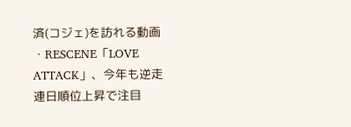済(コジェ)を訪れる動画
・RESCENE「LOVE ATTACK」、今年も逆走 連日順位上昇で注目